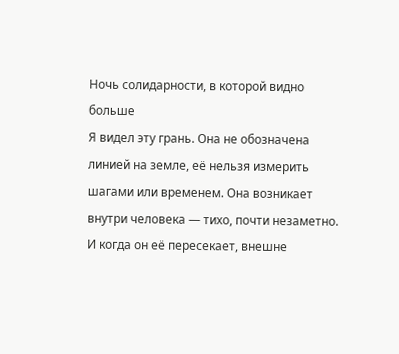Ночь солидарности, в которой видно больше
Я видел эту грань. Она не обозначена линией на земле, её нельзя измерить шагами или временем. Она возникает внутри человека — тихо, почти незаметно. И когда он её пересекает, внешне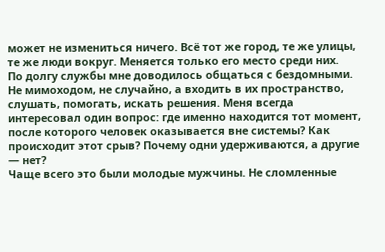может не измениться ничего. Всё тот же город, те же улицы, те же люди вокруг. Меняется только его место среди них.
По долгу службы мне доводилось общаться с бездомными. Не мимоходом, не случайно, а входить в их пространство, слушать, помогать, искать решения. Меня всегда интересовал один вопрос: где именно находится тот момент, после которого человек оказывается вне системы? Как происходит этот срыв? Почему одни удерживаются, а другие — нет?
Чаще всего это были молодые мужчины. Не сломленные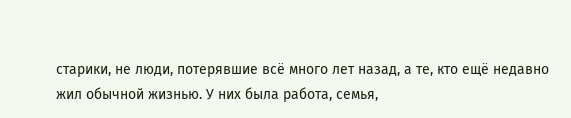старики, не люди, потерявшие всё много лет назад, а те, кто ещё недавно жил обычной жизнью. У них была работа, семья,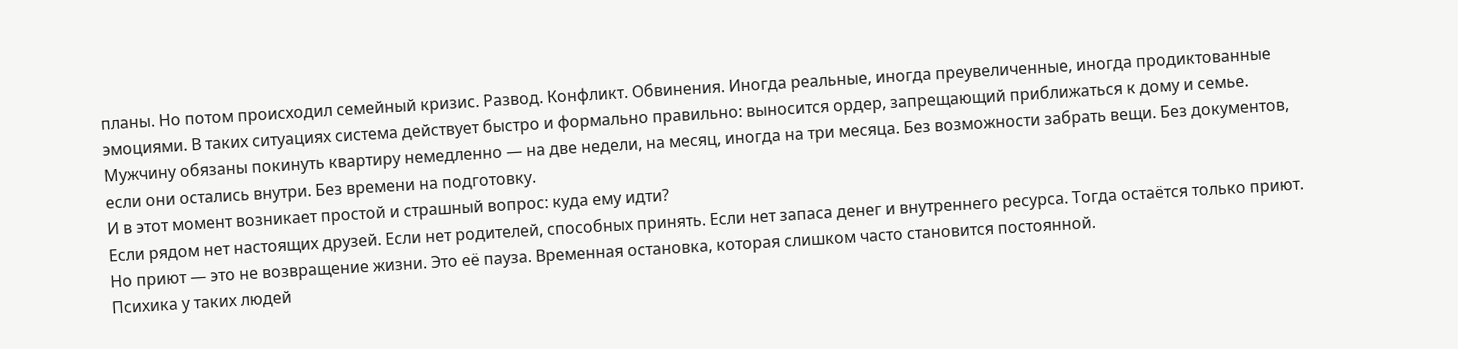планы. Но потом происходил семейный кризис. Развод. Конфликт. Обвинения. Иногда реальные, иногда преувеличенные, иногда продиктованные эмоциями. В таких ситуациях система действует быстро и формально правильно: выносится ордер, запрещающий приближаться к дому и семье. Мужчину обязаны покинуть квартиру немедленно — на две недели, на месяц, иногда на три месяца. Без возможности забрать вещи. Без документов, если они остались внутри. Без времени на подготовку.
И в этот момент возникает простой и страшный вопрос: куда ему идти?
Если рядом нет настоящих друзей. Если нет родителей, способных принять. Если нет запаса денег и внутреннего ресурса. Тогда остаётся только приют.
Но приют — это не возвращение жизни. Это её пауза. Временная остановка, которая слишком часто становится постоянной.
Психика у таких людей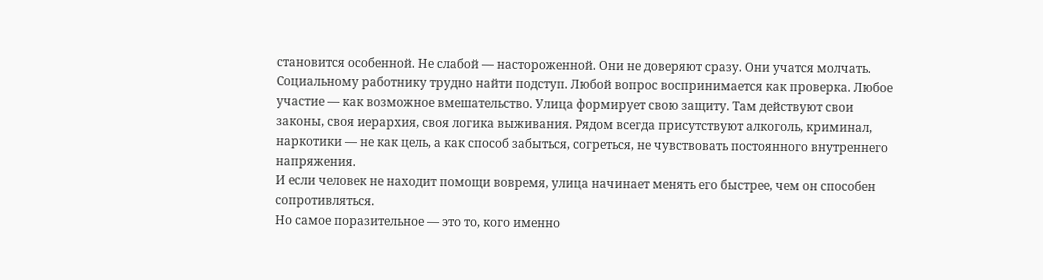становится особенной. Не слабой — настороженной. Они не доверяют сразу. Они учатся молчать. Социальному работнику трудно найти подступ. Любой вопрос воспринимается как проверка. Любое участие — как возможное вмешательство. Улица формирует свою защиту. Там действуют свои законы, своя иерархия, своя логика выживания. Рядом всегда присутствуют алкоголь, криминал, наркотики — не как цель, а как способ забыться, согреться, не чувствовать постоянного внутреннего напряжения.
И если человек не находит помощи вовремя, улица начинает менять его быстрее, чем он способен сопротивляться.
Но самое поразительное — это то, кого именно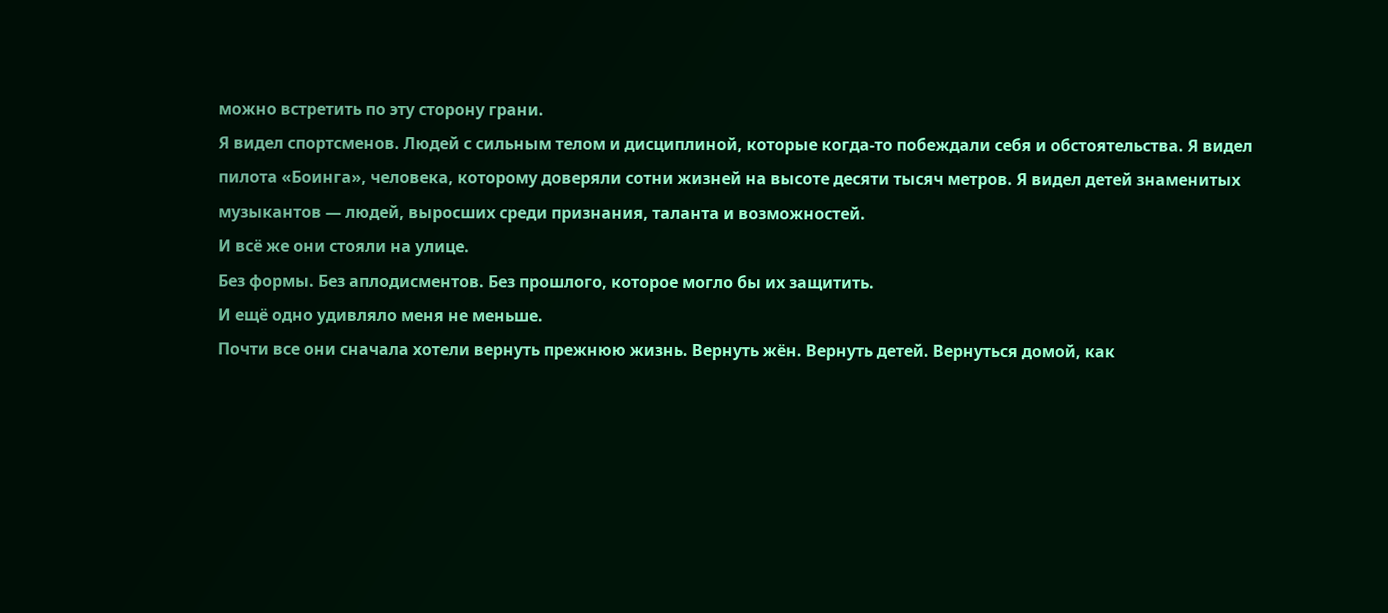можно встретить по эту сторону грани.
Я видел спортсменов. Людей с сильным телом и дисциплиной, которые когда-то побеждали себя и обстоятельства. Я видел пилота «Боинга», человека, которому доверяли сотни жизней на высоте десяти тысяч метров. Я видел детей знаменитых музыкантов — людей, выросших среди признания, таланта и возможностей.
И всё же они стояли на улице.
Без формы. Без аплодисментов. Без прошлого, которое могло бы их защитить.
И ещё одно удивляло меня не меньше.
Почти все они сначала хотели вернуть прежнюю жизнь. Вернуть жён. Вернуть детей. Вернуться домой, как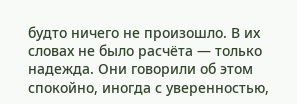будто ничего не произошло. В их словах не было расчёта — только надежда. Они говорили об этом спокойно, иногда с уверенностью,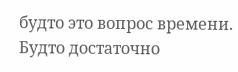будто это вопрос времени. Будто достаточно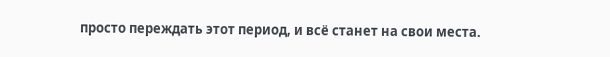просто переждать этот период, и всё станет на свои места.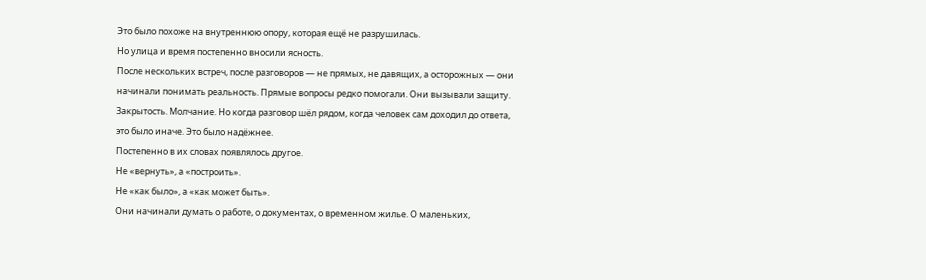Это было похоже на внутреннюю опору, которая ещё не разрушилась.
Но улица и время постепенно вносили ясность.
После нескольких встреч, после разговоров — не прямых, не давящих, а осторожных — они начинали понимать реальность. Прямые вопросы редко помогали. Они вызывали защиту. Закрытость. Молчание. Но когда разговор шёл рядом, когда человек сам доходил до ответа, это было иначе. Это было надёжнее.
Постепенно в их словах появлялось другое.
Не «вернуть», а «построить».
Не «как было», а «как может быть».
Они начинали думать о работе, о документах, о временном жилье. О маленьких,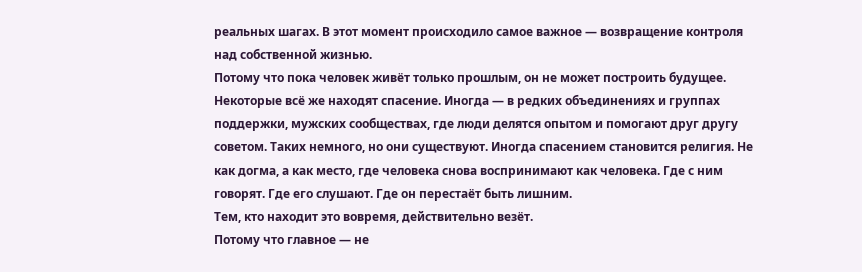реальных шагах. В этот момент происходило самое важное — возвращение контроля над собственной жизнью.
Потому что пока человек живёт только прошлым, он не может построить будущее.
Некоторые всё же находят спасение. Иногда — в редких объединениях и группах поддержки, мужских сообществах, где люди делятся опытом и помогают друг другу советом. Таких немного, но они существуют. Иногда спасением становится религия. Не как догма, а как место, где человека снова воспринимают как человека. Где с ним говорят. Где его слушают. Где он перестаёт быть лишним.
Тем, кто находит это вовремя, действительно везёт.
Потому что главное — не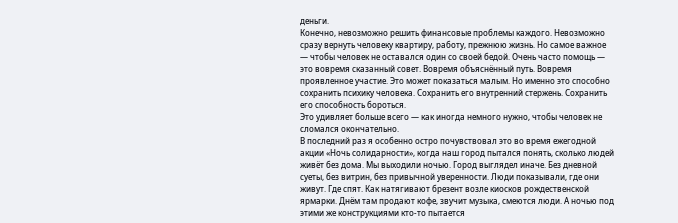деньги.
Конечно, невозможно решить финансовые проблемы каждого. Невозможно сразу вернуть человеку квартиру, работу, прежнюю жизнь. Но самое важное — чтобы человек не оставался один со своей бедой. Очень часто помощь — это вовремя сказанный совет. Вовремя объяснённый путь. Вовремя проявленное участие. Это может показаться малым. Но именно это способно сохранить психику человека. Сохранить его внутренний стержень. Сохранить его способность бороться.
Это удивляет больше всего — как иногда немного нужно, чтобы человек не сломался окончательно.
В последний раз я особенно остро почувствовал это во время ежегодной акции «Ночь солидарности», когда наш город пытался понять, сколько людей живёт без дома. Мы выходили ночью. Город выглядел иначе. Без дневной суеты, без витрин, без привычной уверенности. Люди показывали, где они живут. Где спят. Как натягивают брезент возле киосков рождественской ярмарки. Днём там продают кофе, звучит музыка, смеются люди. А ночью под этими же конструкциями кто-то пытается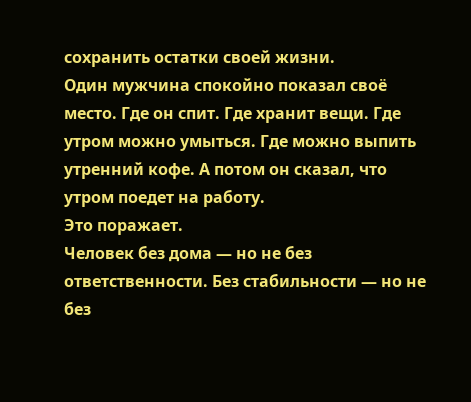сохранить остатки своей жизни.
Один мужчина спокойно показал своё место. Где он спит. Где хранит вещи. Где утром можно умыться. Где можно выпить утренний кофе. А потом он сказал, что утром поедет на работу.
Это поражает.
Человек без дома — но не без ответственности. Без стабильности — но не без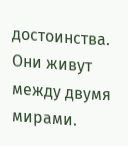достоинства.
Они живут между двумя мирами.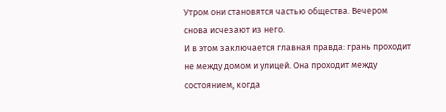Утром они становятся частью общества. Вечером снова исчезают из него.
И в этом заключается главная правда: грань проходит не между домом и улицей. Она проходит между состоянием, когда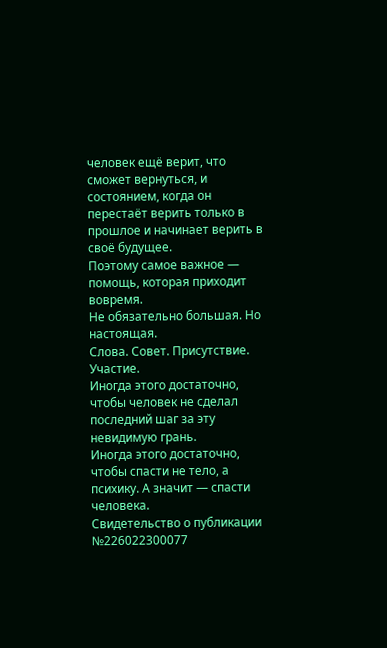человек ещё верит, что сможет вернуться, и состоянием, когда он перестаёт верить только в прошлое и начинает верить в своё будущее.
Поэтому самое важное — помощь, которая приходит вовремя.
Не обязательно большая. Но настоящая.
Слова. Совет. Присутствие. Участие.
Иногда этого достаточно, чтобы человек не сделал последний шаг за эту невидимую грань.
Иногда этого достаточно, чтобы спасти не тело, а психику. А значит — спасти человека.
Свидетельство о публикации №226022300077